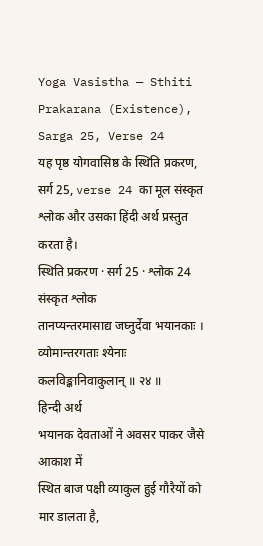Yoga Vasistha — Sthiti Prakarana (Existence), Sarga 25, Verse 24
यह पृष्ठ योगवासिष्ठ के स्थिति प्रकरण, सर्ग 25, verse 24 का मूल संस्कृत श्लोक और उसका हिंदी अर्थ प्रस्तुत करता है।
स्थिति प्रकरण · सर्ग 25 · श्लोक 24
संस्कृत श्लोक
तानप्यन्तरमासाद्य जघ्नुर्देवा भयानकाः ।
व्योमान्तरगताः श्येनाः कलविङ्कानिवाकुलान् ॥ २४ ॥
हिन्दी अर्थ
भयानक देवताओं ने अवसर पाकर जैसे आकाश में
स्थित बाज पक्षी व्याकुल हुई गौरैयों को मार डालता है,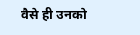वैसे ही उनको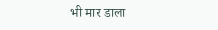भी मार डाला